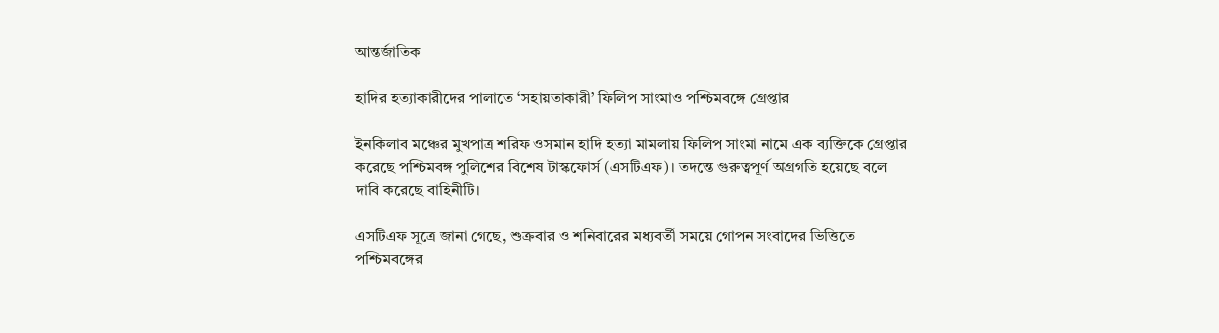আন্তর্জাতিক

হাদির হত্যাকারীদের পালাতে ‘সহায়তাকারী’ ফিলিপ সাংমাও পশ্চিমবঙ্গে গ্রেপ্তার

ইনকিলাব মঞ্চের মুখপাত্র শরিফ ওসমান হাদি হত্যা মামলায় ফিলিপ সাংমা নামে এক ব্যক্তিকে গ্রেপ্তার করেছে পশ্চিমবঙ্গ পুলিশের বিশেষ টাস্কফোর্স (এসটিএফ)। তদন্তে গুরুত্বপূর্ণ অগ্রগতি হয়েছে বলে দাবি করেছে বাহিনীটি।

এসটিএফ সূত্রে জানা গেছে, শুক্রবার ও শনিবারের মধ্যবর্তী সময়ে গোপন সংবাদের ভিত্তিতে পশ্চিমবঙ্গের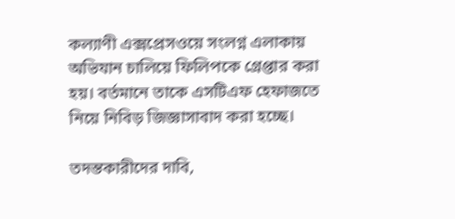কল্যাণী এক্সপ্রেসওয়ে সংলগ্ন এলাকায় অভিযান চালিয়ে ফিলিপকে গ্রেপ্তার করা হয়। বর্তমানে তাকে এসটিএফ হেফাজতে নিয়ে নিবিড় জিজ্ঞাসাবাদ করা হচ্ছে।

তদন্তকারীদের দাবি,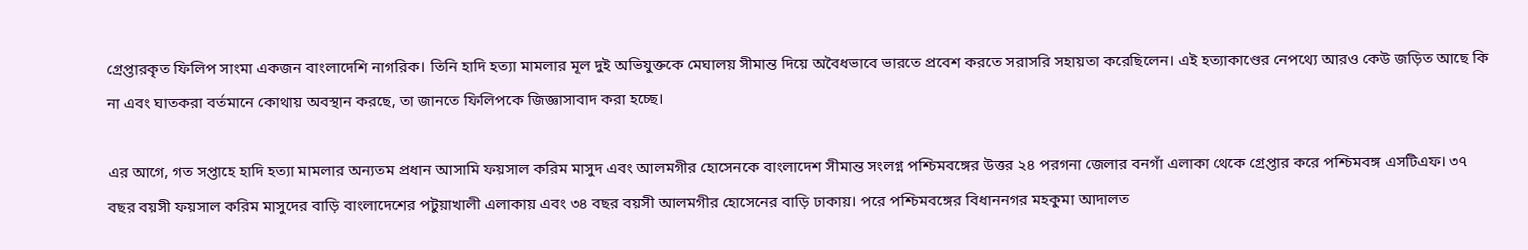গ্রেপ্তারকৃত ফিলিপ সাংমা একজন বাংলাদেশি নাগরিক। তিনি হাদি হত্যা মামলার মূল দুই অভিযুক্তকে মেঘালয় সীমান্ত দিয়ে অবৈধভাবে ভারতে প্রবেশ করতে সরাসরি সহায়তা করেছিলেন। এই হত্যাকাণ্ডের নেপথ্যে আরও কেউ জড়িত আছে কি না এবং ঘাতকরা বর্তমানে কোথায় অবস্থান করছে, তা জানতে ফিলিপকে জিজ্ঞাসাবাদ করা হচ্ছে।

এর আগে, গত সপ্তাহে হাদি হত্যা মামলার অন্যতম প্রধান আসামি ফয়সাল করিম মাসুদ এবং আলমগীর হোসেনকে বাংলাদেশ সীমান্ত সংলগ্ন পশ্চিমবঙ্গের উত্তর ২৪ পরগনা জেলার বনগাঁ এলাকা থেকে গ্রেপ্তার করে পশ্চিমবঙ্গ এসটিএফ। ৩৭ বছর বয়সী ফয়সাল করিম মাসুদের বাড়ি বাংলাদেশের পটুয়াখালী এলাকায় এবং ৩৪ বছর বয়সী আলমগীর হোসেনের বাড়ি ঢাকায়। পরে পশ্চিমবঙ্গের বিধাননগর মহকুমা আদালত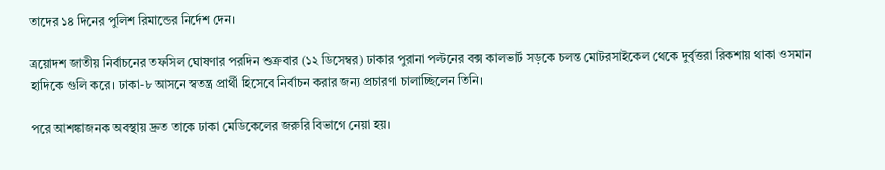তাদের ১৪ দিনের পুলিশ রিমান্ডের নির্দেশ দেন।

ত্রয়োদশ জাতীয় নির্বাচনের তফসিল ঘোষণার পরদিন শুক্রবার (১২ ডিসেম্বর) ঢাকার পুরানা পল্টনের বক্স কালভার্ট সড়কে চলন্ত মোটরসাইকেল থেকে দুর্বৃত্তরা রিকশায় থাকা ওসমান হাদিকে গুলি করে। ঢাকা-৮ আসনে স্বতন্ত্র প্রার্থী হিসেবে নির্বাচন করার জন্য প্রচারণা চালাচ্ছিলেন তিনি।

পরে আশঙ্কাজনক অবস্থায় দ্রুত তাকে ঢাকা মেডিকেলের জরুরি বিভাগে নেয়া হয়।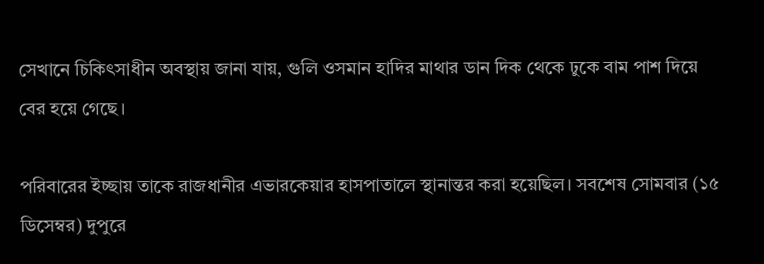সেখানে চিকিৎসাধীন অবস্থায় জানা যায়, গুলি ওসমান হাদির মাথার ডান দিক থেকে ঢুকে বাম পাশ দিয়ে বের হয়ে গেছে।

পরিবারের ইচ্ছায় তাকে রাজধানীর এভারকেয়ার হাসপাতালে স্থানান্তর করা হয়েছিল। সবশেষ সোমবার (১৫ ডিসেম্বর) দুপুরে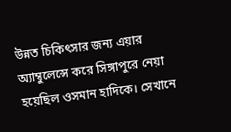উন্নত চিকিৎসার জন্য এয়ার অ্যাম্বুলেন্সে করে সিঙ্গাপুরে নেয়া হয়েছিল ওসমান হাদিকে। সেখানে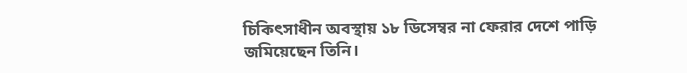চিকিৎসাধীন অবস্থায় ১৮ ডিসেম্বর না ফেরার দেশে পাড়ি জমিয়েছেন তিনি।